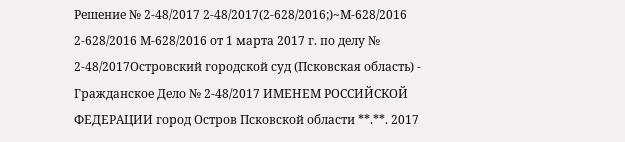Решение № 2-48/2017 2-48/2017(2-628/2016;)~М-628/2016 2-628/2016 М-628/2016 от 1 марта 2017 г. по делу № 2-48/2017Островский городской суд (Псковская область) - Гражданское Дело № 2-48/2017 ИМЕНЕМ РОССИЙСКОЙ ФЕДЕРАЦИИ город Остров Псковской области **.**. 2017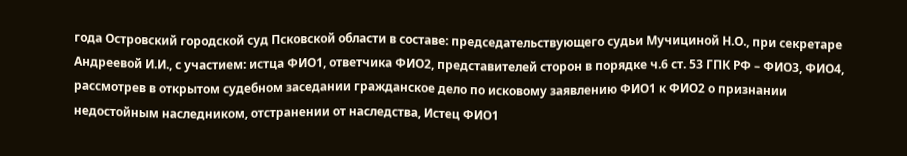года Островский городской суд Псковской области в составе: председательствующего судьи Мучициной Н.О., при секретаре Андреевой И.И., с участием: истца ФИО1, ответчика ФИО2, представителей сторон в порядке ч.6 ст. 53 ГПК РФ – ФИО3, ФИО4, рассмотрев в открытом судебном заседании гражданское дело по исковому заявлению ФИО1 к ФИО2 о признании недостойным наследником, отстранении от наследства, Истец ФИО1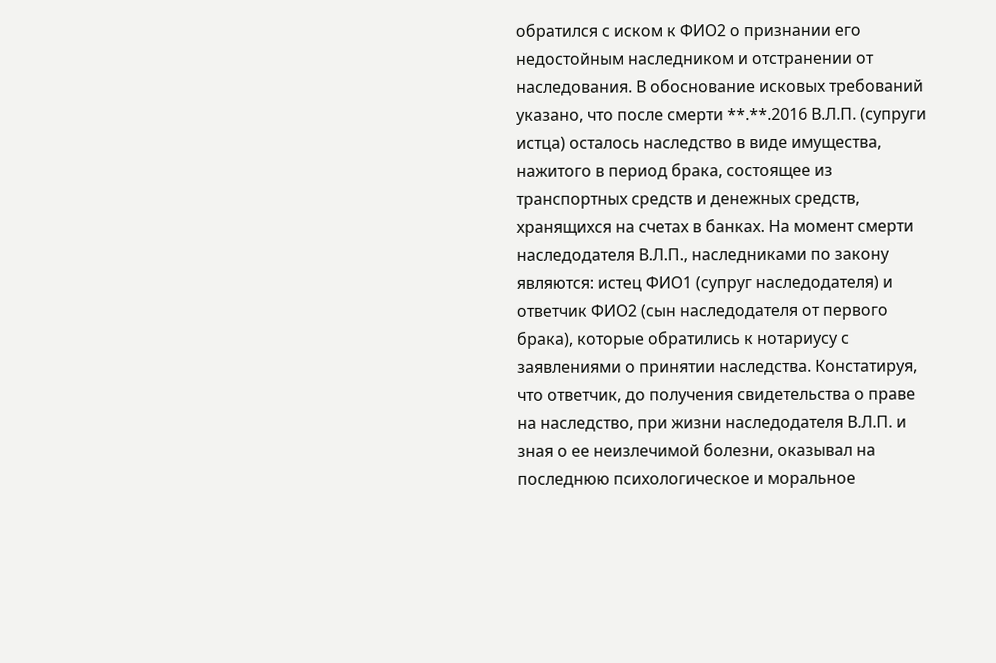обратился с иском к ФИО2 о признании его недостойным наследником и отстранении от наследования. В обоснование исковых требований указано, что после смерти **.**.2016 В.Л.П. (супруги истца) осталось наследство в виде имущества, нажитого в период брака, состоящее из транспортных средств и денежных средств, хранящихся на счетах в банках. На момент смерти наследодателя В.Л.П., наследниками по закону являются: истец ФИО1 (супруг наследодателя) и ответчик ФИО2 (сын наследодателя от первого брака), которые обратились к нотариусу с заявлениями о принятии наследства. Констатируя, что ответчик, до получения свидетельства о праве на наследство, при жизни наследодателя В.Л.П. и зная о ее неизлечимой болезни, оказывал на последнюю психологическое и моральное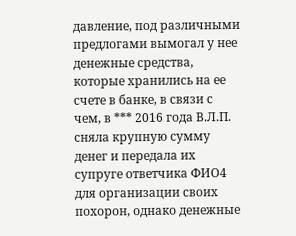давление, под различными предлогами вымогал у нее денежные средства, которые хранились на ее счете в банке, в связи с чем, в *** 2016 года В.Л.П. сняла крупную сумму денег и передала их супруге ответчика ФИО4 для организации своих похорон, однако денежные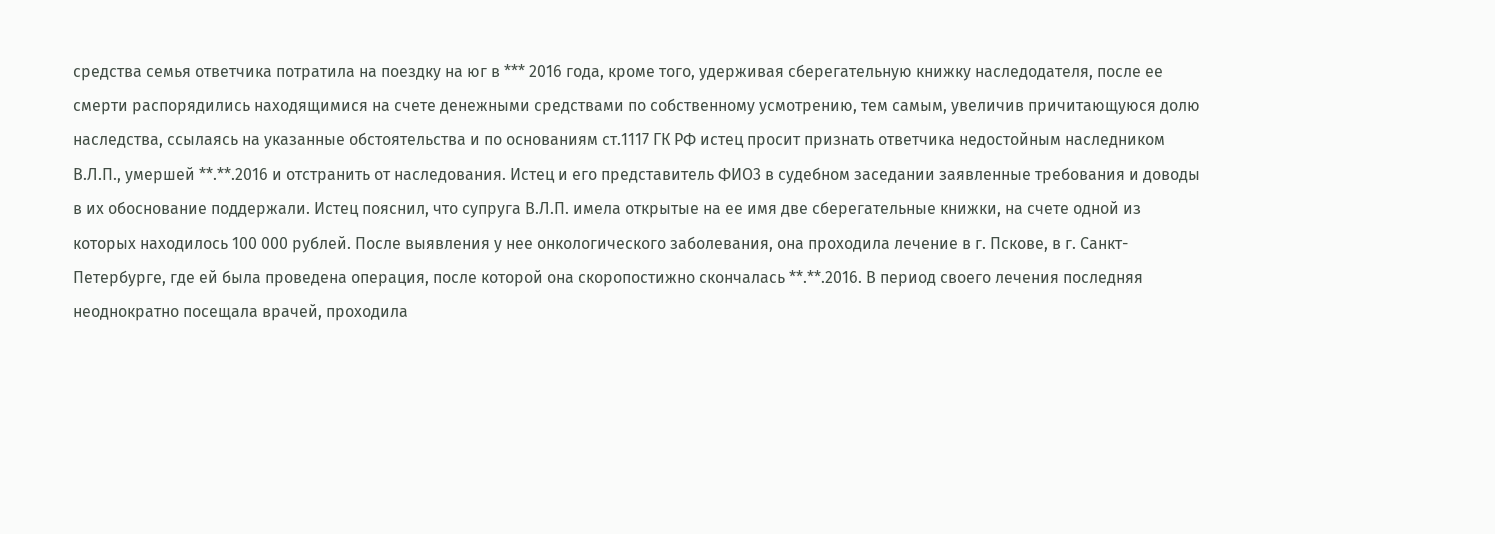средства семья ответчика потратила на поездку на юг в *** 2016 года, кроме того, удерживая сберегательную книжку наследодателя, после ее смерти распорядились находящимися на счете денежными средствами по собственному усмотрению, тем самым, увеличив причитающуюся долю наследства, ссылаясь на указанные обстоятельства и по основаниям ст.1117 ГК РФ истец просит признать ответчика недостойным наследником В.Л.П., умершей **.**.2016 и отстранить от наследования. Истец и его представитель ФИО3 в судебном заседании заявленные требования и доводы в их обоснование поддержали. Истец пояснил, что супруга В.Л.П. имела открытые на ее имя две сберегательные книжки, на счете одной из которых находилось 100 000 рублей. После выявления у нее онкологического заболевания, она проходила лечение в г. Пскове, в г. Санкт-Петербурге, где ей была проведена операция, после которой она скоропостижно скончалась **.**.2016. В период своего лечения последняя неоднократно посещала врачей, проходила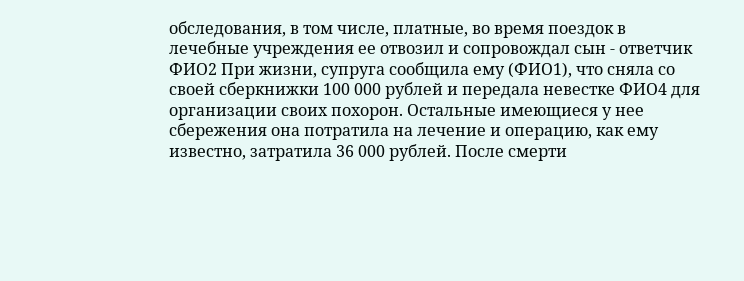обследования, в том числе, платные, во время поездок в лечебные учреждения ее отвозил и сопровождал сын - ответчик ФИО2 При жизни, супруга сообщила ему (ФИО1), что сняла со своей сберкнижки 100 000 рублей и передала невестке ФИО4 для организации своих похорон. Остальные имеющиеся у нее сбережения она потратила на лечение и операцию, как ему известно, затратила 36 000 рублей. После смерти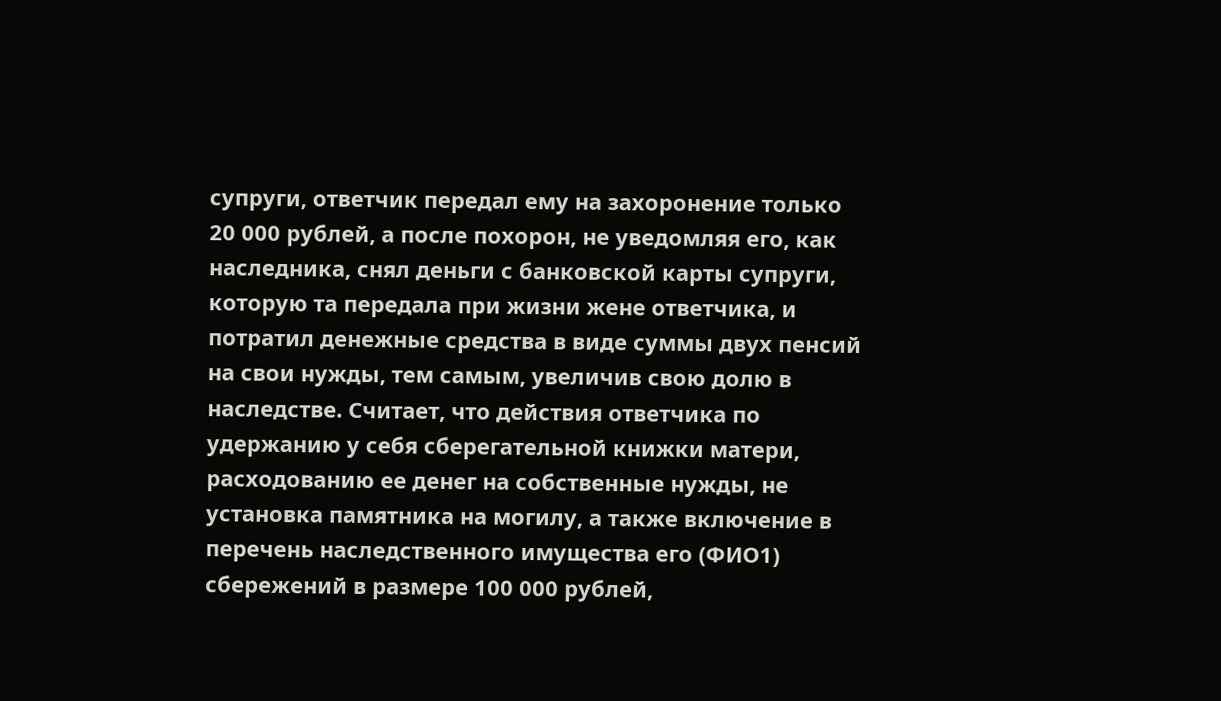супруги, ответчик передал ему на захоронение только 20 000 рублей, а после похорон, не уведомляя его, как наследника, снял деньги с банковской карты супруги, которую та передала при жизни жене ответчика, и потратил денежные средства в виде суммы двух пенсий на свои нужды, тем самым, увеличив свою долю в наследстве. Считает, что действия ответчика по удержанию у себя сберегательной книжки матери, расходованию ее денег на собственные нужды, не установка памятника на могилу, а также включение в перечень наследственного имущества его (ФИО1) сбережений в размере 100 000 рублей,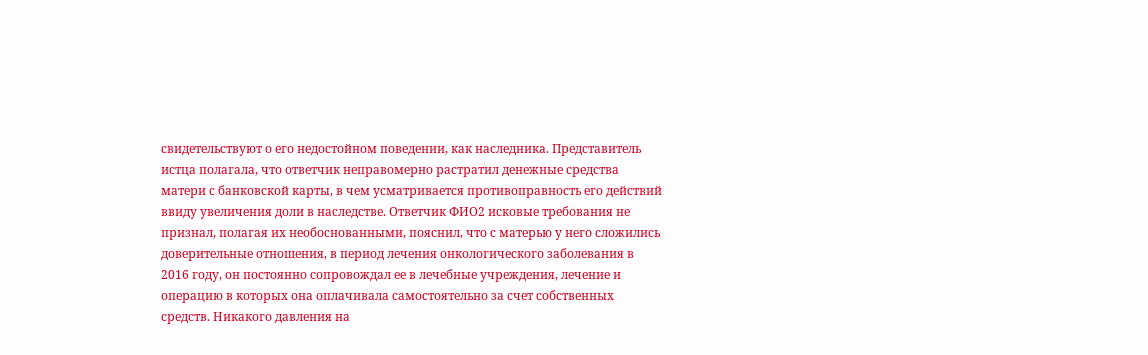свидетельствуют о его недостойном поведении, как наследника. Представитель истца полагала, что ответчик неправомерно растратил денежные средства матери с банковской карты, в чем усматривается противоправность его действий ввиду увеличения доли в наследстве. Ответчик ФИО2 исковые требования не признал, полагая их необоснованными, пояснил, что с матерью у него сложились доверительные отношения, в период лечения онкологического заболевания в 2016 году, он постоянно сопровождал ее в лечебные учреждения, лечение и операцию в которых она оплачивала самостоятельно за счет собственных средств. Никакого давления на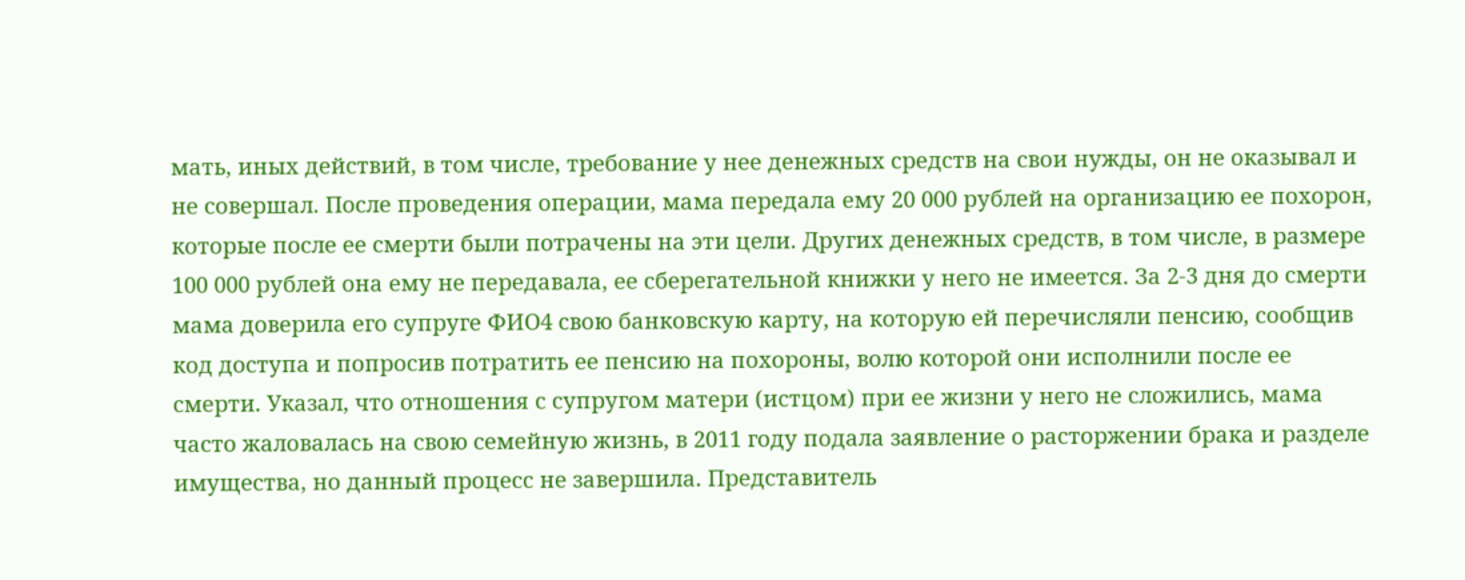мать, иных действий, в том числе, требование у нее денежных средств на свои нужды, он не оказывал и не совершал. После проведения операции, мама передала ему 20 000 рублей на организацию ее похорон, которые после ее смерти были потрачены на эти цели. Других денежных средств, в том числе, в размере 100 000 рублей она ему не передавала, ее сберегательной книжки у него не имеется. За 2-3 дня до смерти мама доверила его супруге ФИО4 свою банковскую карту, на которую ей перечисляли пенсию, сообщив код доступа и попросив потратить ее пенсию на похороны, волю которой они исполнили после ее смерти. Указал, что отношения с супругом матери (истцом) при ее жизни у него не сложились, мама часто жаловалась на свою семейную жизнь, в 2011 году подала заявление о расторжении брака и разделе имущества, но данный процесс не завершила. Представитель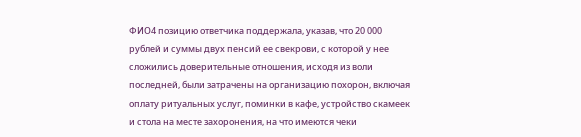ФИО4 позицию ответчика поддержала, указав, что 20 000 рублей и суммы двух пенсий ее свекрови, с которой у нее сложились доверительные отношения, исходя из воли последней, были затрачены на организацию похорон, включая оплату ритуальных услуг, поминки в кафе, устройство скамеек и стола на месте захоронения, на что имеются чеки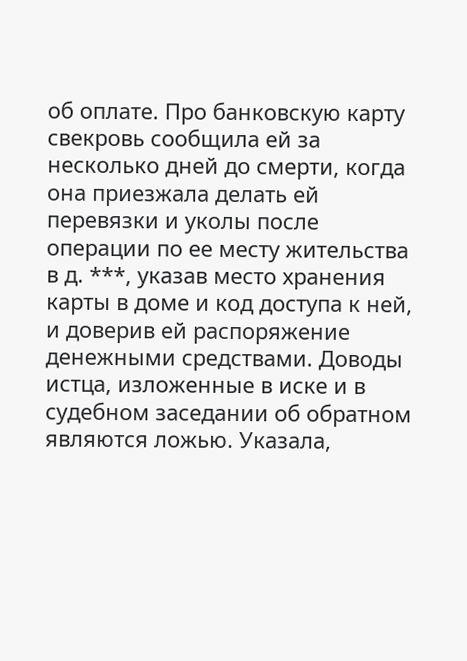об оплате. Про банковскую карту свекровь сообщила ей за несколько дней до смерти, когда она приезжала делать ей перевязки и уколы после операции по ее месту жительства в д. ***, указав место хранения карты в доме и код доступа к ней, и доверив ей распоряжение денежными средствами. Доводы истца, изложенные в иске и в судебном заседании об обратном являются ложью. Указала,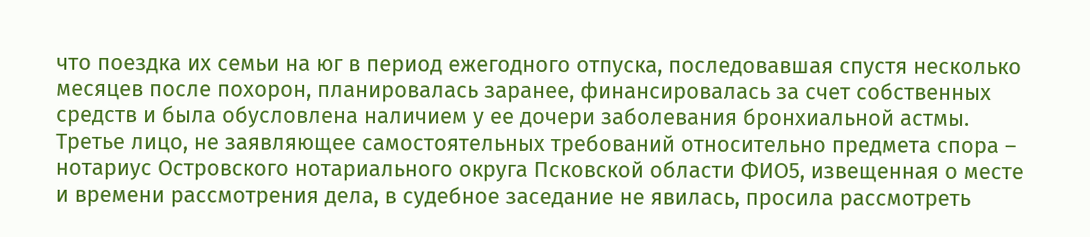что поездка их семьи на юг в период ежегодного отпуска, последовавшая спустя несколько месяцев после похорон, планировалась заранее, финансировалась за счет собственных средств и была обусловлена наличием у ее дочери заболевания бронхиальной астмы. Третье лицо, не заявляющее самостоятельных требований относительно предмета спора – нотариус Островского нотариального округа Псковской области ФИО5, извещенная о месте и времени рассмотрения дела, в судебное заседание не явилась, просила рассмотреть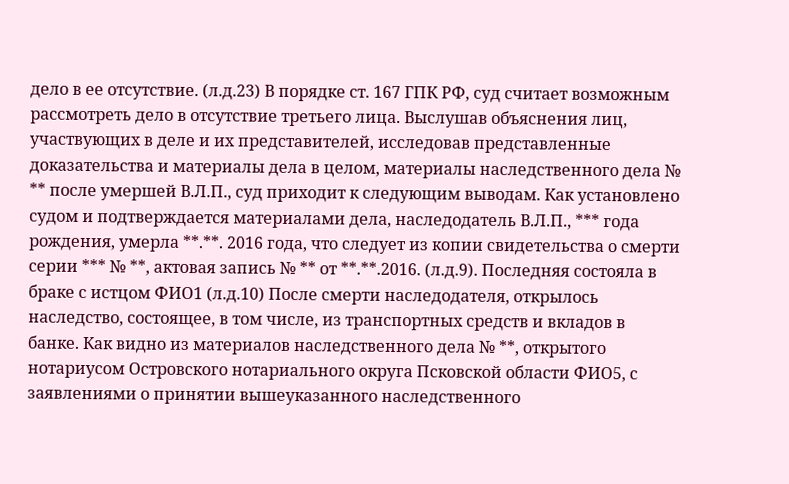дело в ее отсутствие. (л.д.23) В порядке ст. 167 ГПК РФ, суд считает возможным рассмотреть дело в отсутствие третьего лица. Выслушав объяснения лиц, участвующих в деле и их представителей, исследовав представленные доказательства и материалы дела в целом, материалы наследственного дела № ** после умершей В.Л.П., суд приходит к следующим выводам. Как установлено судом и подтверждается материалами дела, наследодатель В.Л.П., *** года рождения, умерла **.**. 2016 года, что следует из копии свидетельства о смерти серии *** № **, актовая запись № ** от **.**.2016. (л.д.9). Последняя состояла в браке с истцом ФИО1 (л.д.10) После смерти наследодателя, открылось наследство, состоящее, в том числе, из транспортных средств и вкладов в банке. Как видно из материалов наследственного дела № **, открытого нотариусом Островского нотариального округа Псковской области ФИО5, с заявлениями о принятии вышеуказанного наследственного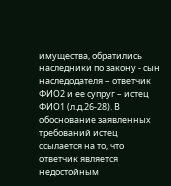имущества, обратились наследники по закону - сын наследодателя – ответчик ФИО2 и ее супруг – истец ФИО1 (л.д.26-28). В обоснование заявленных требований истец ссылается на то, что ответчик является недостойным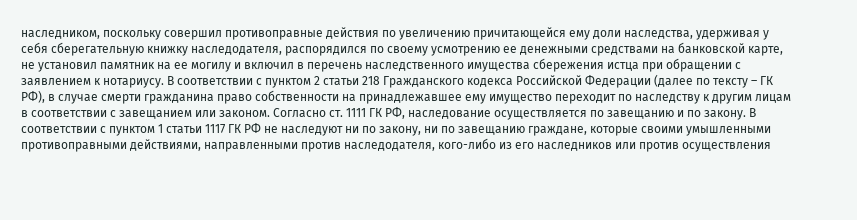наследником, поскольку совершил противоправные действия по увеличению причитающейся ему доли наследства, удерживая у себя сберегательную книжку наследодателя, распорядился по своему усмотрению ее денежными средствами на банковской карте, не установил памятник на ее могилу и включил в перечень наследственного имущества сбережения истца при обращении с заявлением к нотариусу. В соответствии с пунктом 2 статьи 218 Гражданского кодекса Российской Федерации (далее по тексту – ГК РФ), в случае смерти гражданина право собственности на принадлежавшее ему имущество переходит по наследству к другим лицам в соответствии с завещанием или законом. Согласно ст. 1111 ГК РФ, наследование осуществляется по завещанию и по закону. В соответствии с пунктом 1 статьи 1117 ГК РФ не наследуют ни по закону, ни по завещанию граждане, которые своими умышленными противоправными действиями, направленными против наследодателя, кого-либо из его наследников или против осуществления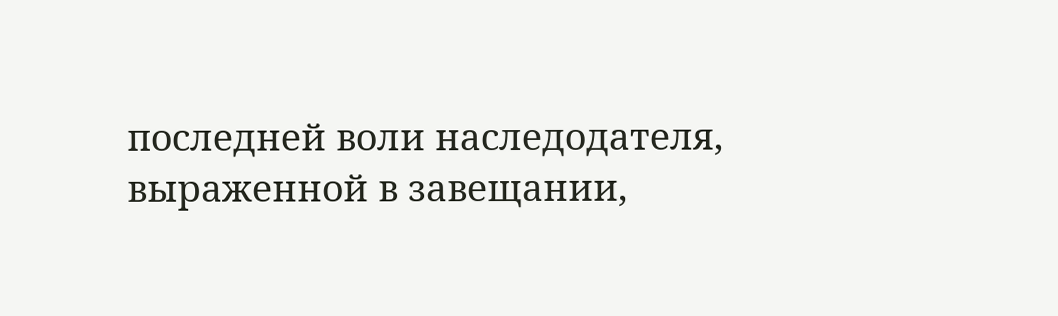последней воли наследодателя, выраженной в завещании,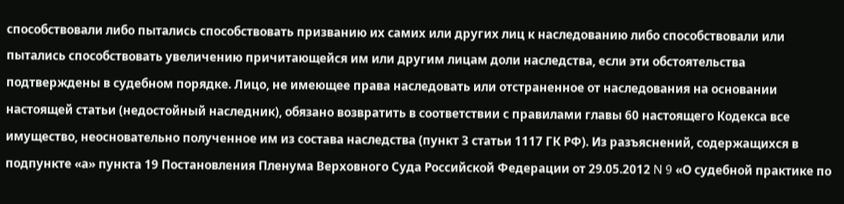способствовали либо пытались способствовать призванию их самих или других лиц к наследованию либо способствовали или пытались способствовать увеличению причитающейся им или другим лицам доли наследства, если эти обстоятельства подтверждены в судебном порядке. Лицо, не имеющее права наследовать или отстраненное от наследования на основании настоящей статьи (недостойный наследник), обязано возвратить в соответствии с правилами главы 60 настоящего Кодекса все имущество, неосновательно полученное им из состава наследства (пункт 3 статьи 1117 ГК РФ). Из разъяснений, содержащихся в подпункте «а» пункта 19 Постановления Пленума Верховного Суда Российской Федерации от 29.05.2012 N 9 «О судебной практике по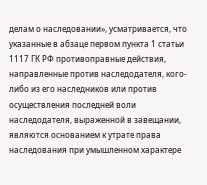делам о наследовании», усматривается, что указанные в абзаце первом пункта 1 статьи 1117 ГК РФ противоправные действия, направленные против наследодателя, кого-либо из его наследников или против осуществления последней воли наследодателя, выраженной в завещании, являются основанием к утрате права наследования при умышленном характере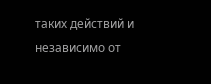таких действий и независимо от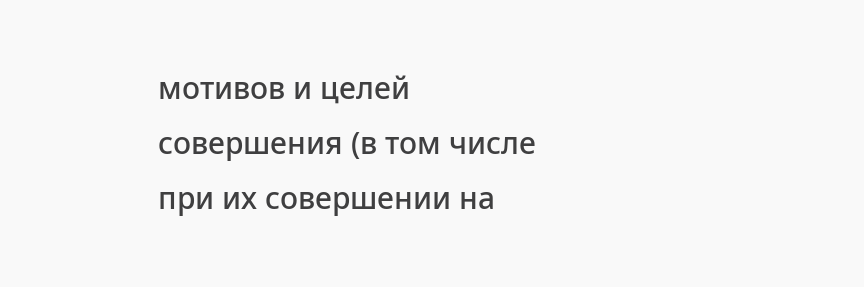мотивов и целей совершения (в том числе при их совершении на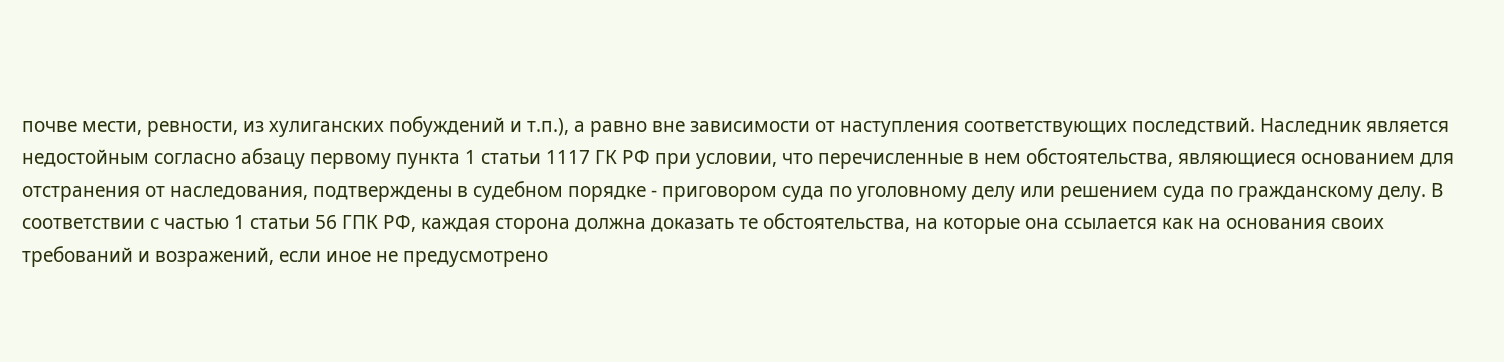почве мести, ревности, из хулиганских побуждений и т.п.), а равно вне зависимости от наступления соответствующих последствий. Наследник является недостойным согласно абзацу первому пункта 1 статьи 1117 ГК РФ при условии, что перечисленные в нем обстоятельства, являющиеся основанием для отстранения от наследования, подтверждены в судебном порядке - приговором суда по уголовному делу или решением суда по гражданскому делу. В соответствии с частью 1 статьи 56 ГПК РФ, каждая сторона должна доказать те обстоятельства, на которые она ссылается как на основания своих требований и возражений, если иное не предусмотрено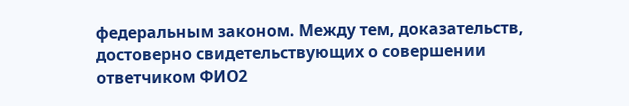федеральным законом. Между тем, доказательств, достоверно свидетельствующих о совершении ответчиком ФИО2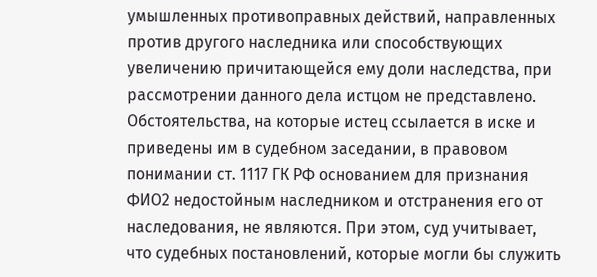умышленных противоправных действий, направленных против другого наследника или способствующих увеличению причитающейся ему доли наследства, при рассмотрении данного дела истцом не представлено. Обстоятельства, на которые истец ссылается в иске и приведены им в судебном заседании, в правовом понимании ст. 1117 ГК РФ основанием для признания ФИО2 недостойным наследником и отстранения его от наследования, не являются. При этом, суд учитывает, что судебных постановлений, которые могли бы служить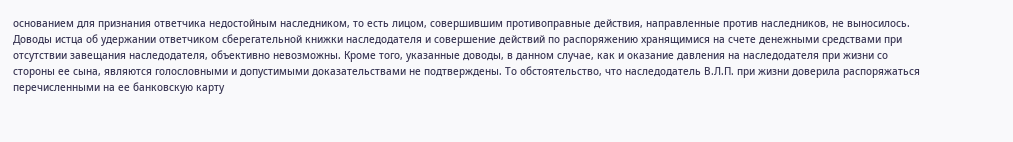основанием для признания ответчика недостойным наследником, то есть лицом, совершившим противоправные действия, направленные против наследников, не выносилось. Доводы истца об удержании ответчиком сберегательной книжки наследодателя и совершение действий по распоряжению хранящимися на счете денежными средствами при отсутствии завещания наследодателя, объективно невозможны. Кроме того, указанные доводы, в данном случае, как и оказание давления на наследодателя при жизни со стороны ее сына, являются голословными и допустимыми доказательствами не подтверждены. То обстоятельство, что наследодатель В.Л.П. при жизни доверила распоряжаться перечисленными на ее банковскую карту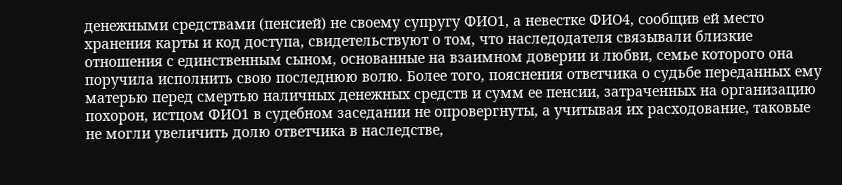денежными средствами (пенсией) не своему супругу ФИО1, а невестке ФИО4, сообщив ей место хранения карты и код доступа, свидетельствуют о том, что наследодателя связывали близкие отношения с единственным сыном, основанные на взаимном доверии и любви, семье которого она поручила исполнить свою последнюю волю. Более того, пояснения ответчика о судьбе переданных ему матерью перед смертью наличных денежных средств и сумм ее пенсии, затраченных на организацию похорон, истцом ФИО1 в судебном заседании не опровергнуты, а учитывая их расходование, таковые не могли увеличить долю ответчика в наследстве,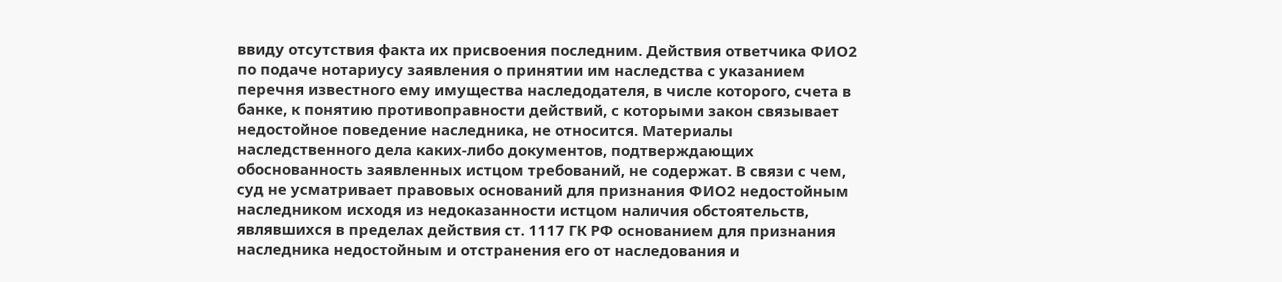ввиду отсутствия факта их присвоения последним. Действия ответчика ФИО2 по подаче нотариусу заявления о принятии им наследства с указанием перечня известного ему имущества наследодателя, в числе которого, счета в банке, к понятию противоправности действий, с которыми закон связывает недостойное поведение наследника, не относится. Материалы наследственного дела каких-либо документов, подтверждающих обоснованность заявленных истцом требований, не содержат. В связи с чем, суд не усматривает правовых оснований для признания ФИО2 недостойным наследником исходя из недоказанности истцом наличия обстоятельств, являвшихся в пределах действия ст. 1117 ГК РФ основанием для признания наследника недостойным и отстранения его от наследования и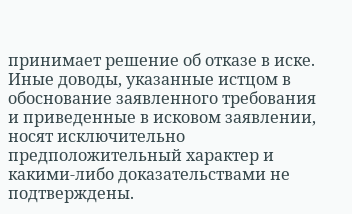принимает решение об отказе в иске. Иные доводы, указанные истцом в обоснование заявленного требования и приведенные в исковом заявлении, носят исключительно предположительный характер и какими-либо доказательствами не подтверждены.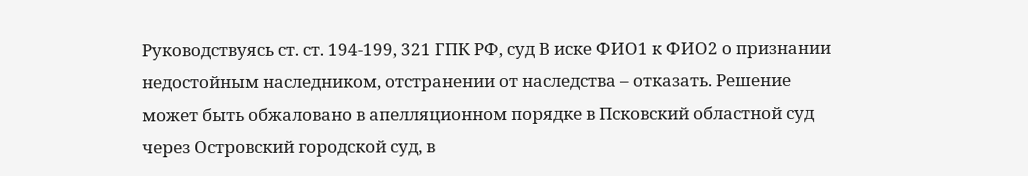Руководствуясь ст. ст. 194-199, 321 ГПК РФ, суд В иске ФИО1 к ФИО2 о признании недостойным наследником, отстранении от наследства – отказать. Решение может быть обжаловано в апелляционном порядке в Псковский областной суд через Островский городской суд, в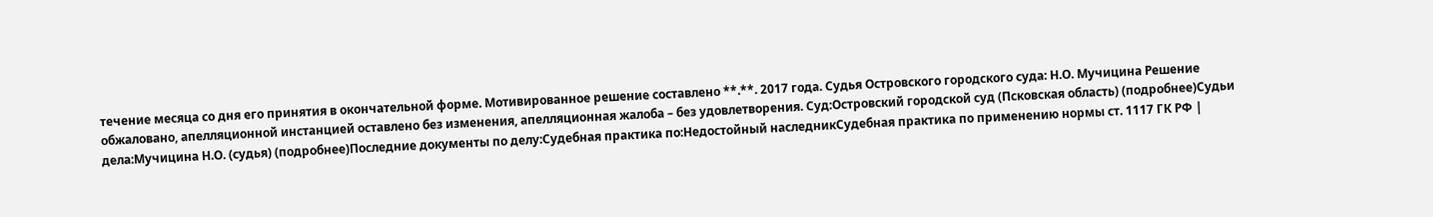течение месяца со дня его принятия в окончательной форме. Мотивированное решение составлено **.**. 2017 года. Судья Островского городского суда: Н.О. Мучицина Решение обжаловано, апелляционной инстанцией оставлено без изменения, апелляционная жалоба – без удовлетворения. Суд:Островский городской суд (Псковская область) (подробнее)Судьи дела:Мучицина Н.О. (судья) (подробнее)Последние документы по делу:Судебная практика по:Недостойный наследникСудебная практика по применению нормы ст. 1117 ГК РФ |